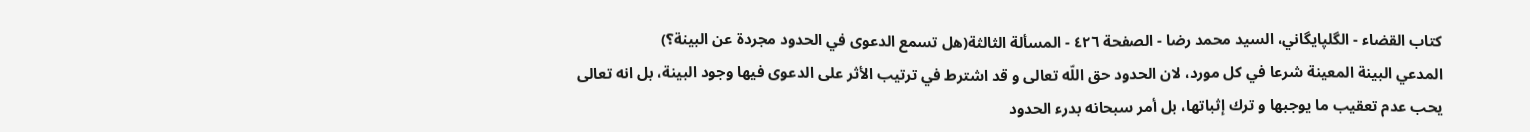كتاب القضاء - الگلپايگاني، السيد محمد رضا - الصفحة ٤٢٦ - المسألة الثالثة(هل تسمع الدعوى في الحدود مجردة عن البينة؟)
المدعي البينة المعينة شرعا في كل مورد، لان الحدود حق اللّه تعالى و قد اشترط في ترتيب الأثر على الدعوى فيها وجود البينة، بل انه تعالى يحب عدم تعقيب ما يوجبها و ترك إثباتها، بل أمر سبحانه بدرء الحدود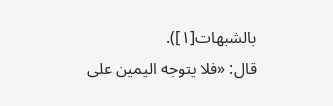بالشبهات[١]).
قال: «فلا يتوجه اليمين على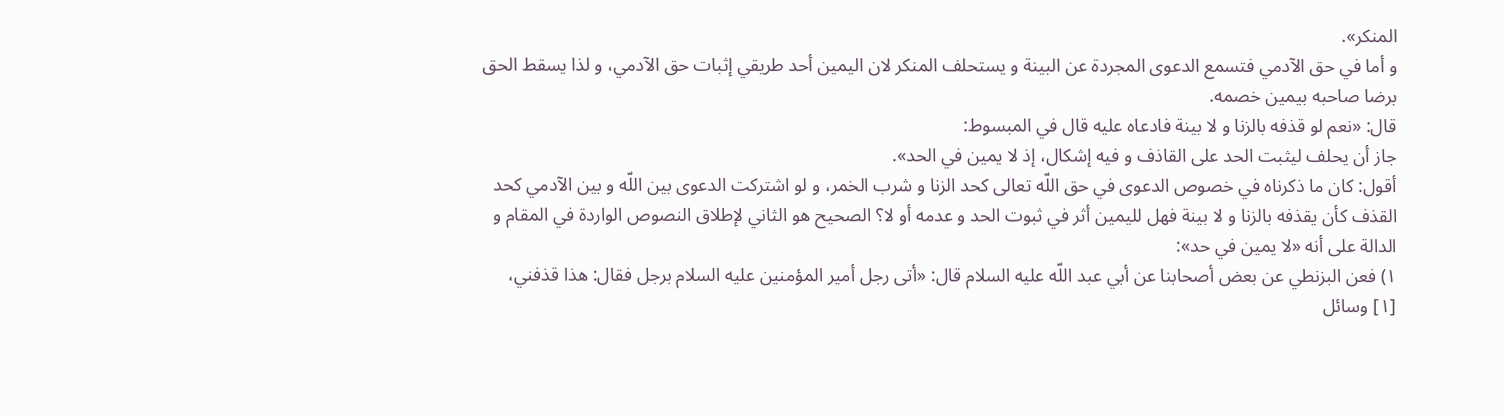المنكر».
و أما في حق الآدمي فتسمع الدعوى المجردة عن البينة و يستحلف المنكر لان اليمين أحد طريقي إثبات حق الآدمي، و لذا يسقط الحق برضا صاحبه بيمين خصمه.
قال: «نعم لو قذفه بالزنا و لا بينة فادعاه عليه قال في المبسوط:
جاز أن يحلف ليثبت الحد على القاذف و فيه إشكال، إذ لا يمين في الحد».
أقول: كان ما ذكرناه في خصوص الدعوى في حق اللّه تعالى كحد الزنا و شرب الخمر، و لو اشتركت الدعوى بين اللّه و بين الآدمي كحد القذف كأن يقذفه بالزنا و لا بينة فهل لليمين أثر في ثبوت الحد و عدمه أو لا؟ الصحيح هو الثاني لإطلاق النصوص الواردة في المقام و الدالة على أنه «لا يمين في حد»:
١) فعن البزنطي عن بعض أصحابنا عن أبي عبد اللّه عليه السلام قال: «أتى رجل أمير المؤمنين عليه السلام برجل فقال: هذا قذفني،
[١] وسائل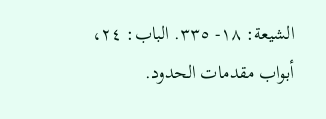الشيعة: ١٨- ٣٣٥. الباب: ٢٤، أبواب مقدمات الحدود.